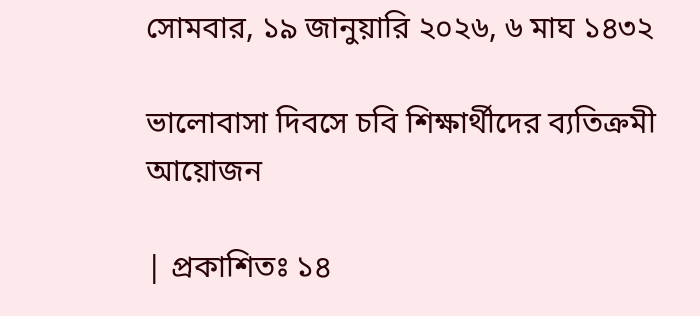সোমবার, ১৯ জানুয়ারি ২০২৬, ৬ মাঘ ১৪৩২

ভালোবাসা দিবসে চবি শিক্ষার্থীদের ব্যতিক্রমী আয়োজন

| প্রকাশিতঃ ১৪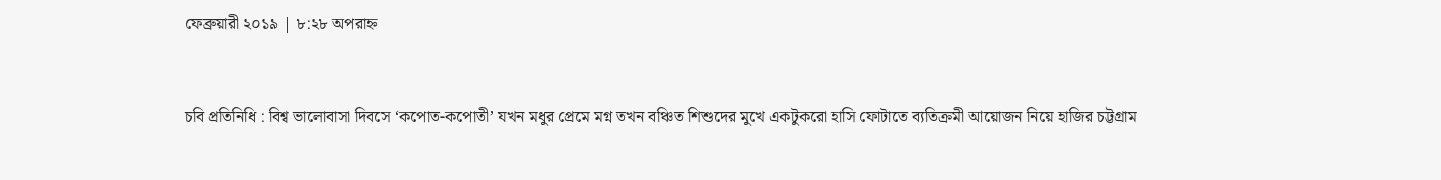ফেব্রুয়ারী ২০১৯ | ৮:২৮ অপরাহ্ন


চবি প্রতিনিধি : বিশ্ব ভালোবাসা দিবসে ‘কপোত-কপোতী’ যখন মধুর প্রেমে মগ্ন তখন বঞ্চিত শিশুদের মুখে একটুকরো হাসি ফোটাতে ব্যতিক্রমী আয়োজন নিয়ে হাজির চট্টগ্রাম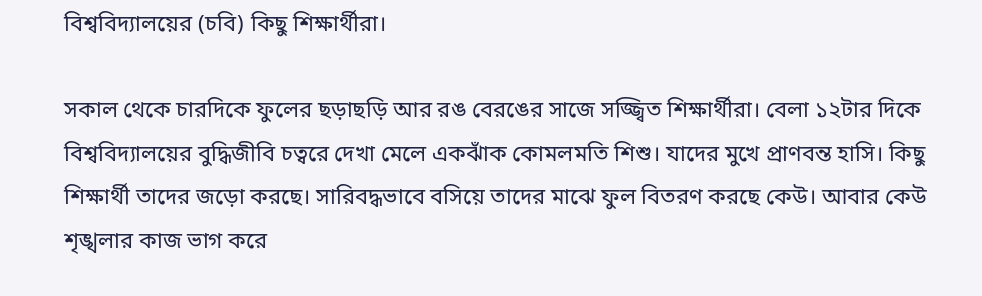বিশ্ববিদ্যালয়ের (চবি) কিছু শিক্ষার্থীরা।

সকাল থেকে চারদিকে ফুলের ছড়াছড়ি আর রঙ বেরঙের সাজে সজ্জ্বিত শিক্ষার্থীরা। বেলা ১২টার দিকে বিশ্ববিদ্যালয়ের বুদ্ধিজীবি চত্বরে দেখা মেলে একঝাঁক কোমলমতি শিশু। যাদের মুখে প্রাণবন্ত হাসি। কিছু শিক্ষার্থী তাদের জড়ো করছে। সারিবদ্ধভাবে বসিয়ে তাদের মাঝে ফুল বিতরণ করছে কেউ। আবার কেউ শৃঙ্খলার কাজ ভাগ করে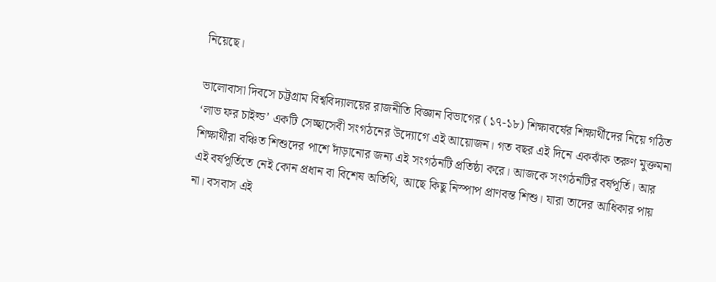নিয়েছে।

ভালোবাসা দিবসে চট্টগ্রাম বিশ্ববিদ্যালয়ের রাজনীতি বিজ্ঞান বিভাগের (১৭-১৮) শিক্ষাবর্ষের শিক্ষার্থীদের নিয়ে গঠিত ‘লাভ ফর চাইল্ড’ একটি সেচ্ছাসেবী সংগঠনের উদ্যোগে এই আয়োজন। গত বছর এই দিনে একঝাঁক তরুণ মুক্তমনা শিক্ষার্থীরা বঞ্চিত শিশুদের পাশে দাঁড়ানোর জন্য এই সংগঠনটি প্রতিষ্ঠা করে। আজকে সংগঠনটির বর্ষপূর্তি। আর এই বর্ষপূর্তিতে নেই কোন প্রধান বা বিশেষ অতিথি, আছে কিছু নিস্পাপ প্রাণবন্ত শিশু। যারা তাদের আধিকার পায় না। বসবাস এই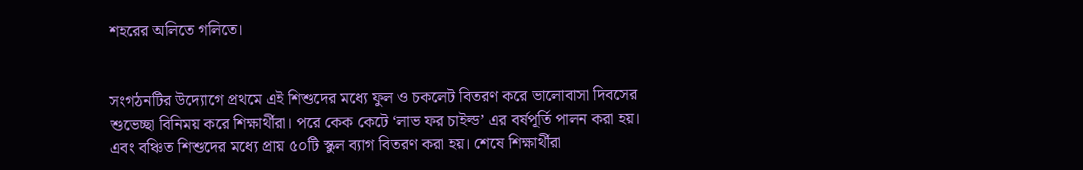শহরের অলিতে গলিতে।


সংগঠনটির উদ্যোগে প্রথমে এই শিশুদের মধ্যে ফুল ও চকলেট বিতরণ করে ভালোবাসা দিবসের শুভেচ্ছা বিনিময় করে শিক্ষার্থীরা। পরে কেক কেটে ‘লাভ ফর চাইল্ড’ এর বর্ষপূর্তি পালন করা হয়। এবং বঞ্চিত শিশুদের মধ্যে প্রায় ৫০টি স্কুল ব্যাগ বিতরণ করা হয়। শেষে শিক্ষার্থীরা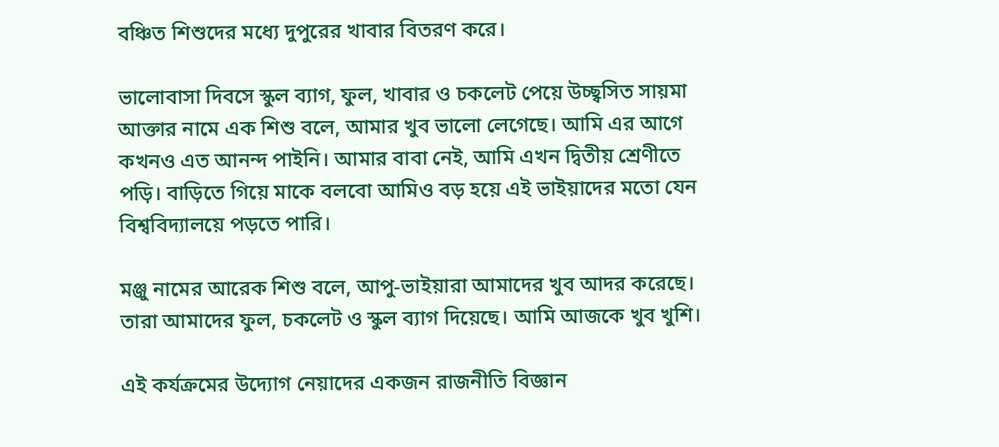বঞ্চিত শিশুদের মধ্যে দুপুরের খাবার বিতরণ করে।

ভালোবাসা দিবসে স্কুল ব্যাগ, ফুল, খাবার ও চকলেট পেয়ে উচ্ছ্বসিত সায়মা আক্তার নামে এক শিশু বলে, আমার খুব ভালো লেগেছে। আমি এর আগে কখনও এত আনন্দ পাইনি। আমার বাবা নেই, আমি এখন দ্বিতীয় শ্রেণীতে পড়ি। বাড়িতে গিয়ে মাকে বলবো আমিও বড় হয়ে এই ভাইয়াদের মতো যেন বিশ্ববিদ্যালয়ে পড়তে পারি।

মঞ্জু নামের আরেক শিশু বলে, আপু-ভাইয়ারা আমাদের খুব আদর করেছে। তারা আমাদের ফুল, চকলেট ও স্কুল ব্যাগ দিয়েছে। আমি আজকে খুব খুশি।

এই কর্যক্রমের উদ্যোগ নেয়াদের একজন রাজনীতি বিজ্ঞান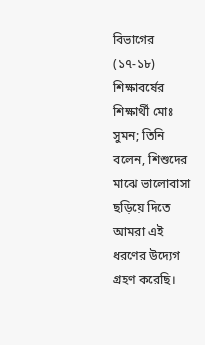বিভাগের (১৭-১৮) শিক্ষাবর্ষের শিক্ষার্থী মোঃ সুমন; তিনি বলেন, শিশুদের মাঝে ভালোবাসা ছড়িয়ে দিতে আমরা এই ধরণের উদ্যেগ গ্রহণ করেছি।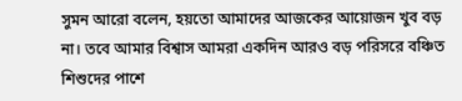সুমন আরো বলেন, হয়তো আমাদের আজকের আয়োজন খুব বড় না। তবে আমার বিশ্বাস আমরা একদিন আরও বড় পরিসরে বঞ্চিত শিশুদের পাশে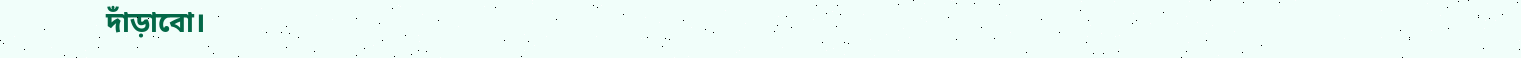দাঁড়াবো।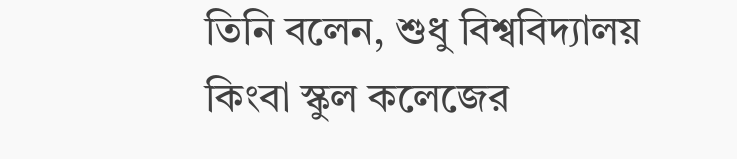তিনি বলেন, শুধু বিশ্ববিদ্যালয় কিংবা স্কুল কলেজের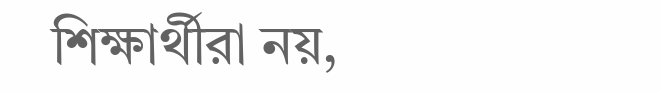শিক্ষার্থীরা নয়,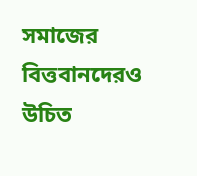সমাজের বিত্তবানদেরও উচিত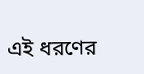এই ধরণের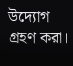উদ্যোগ গ্রহণ করা।